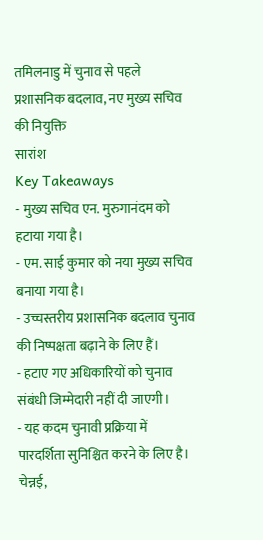तमिलनाडु में चुनाव से पहले प्रशासनिक बदलाव, नए मुख्य सचिव की नियुक्ति
सारांश
Key Takeaways
- मुख्य सचिव एन. मुरुगानंदम को हटाया गया है।
- एम. साई कुमार को नया मुख्य सचिव बनाया गया है।
- उच्चस्तरीय प्रशासनिक बदलाव चुनाव की निष्पक्षता बढ़ाने के लिए हैं।
- हटाए गए अधिकारियों को चुनाव संबंधी जिम्मेदारी नहीं दी जाएगी।
- यह कदम चुनावी प्रक्रिया में पारदर्शिता सुनिश्चित करने के लिए है।
चेन्नई,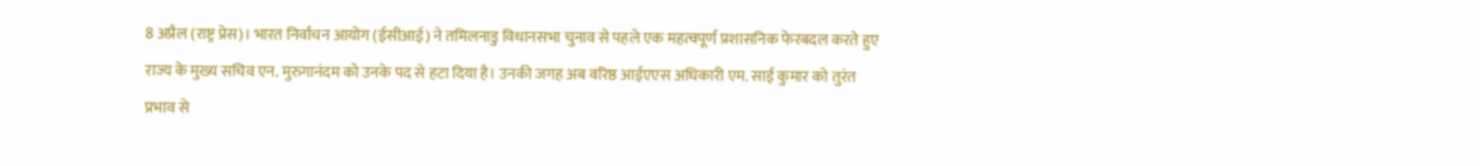8 अप्रैल (राष्ट्र प्रेस)। भारत निर्वाचन आयोग (ईसीआई) ने तमिलनाडु विधानसभा चुनाव से पहले एक महत्वपूर्ण प्रशासनिक फेरबदल करते हुए राज्य के मुख्य सचिव एन. मुरुगानंदम को उनके पद से हटा दिया है। उनकी जगह अब वरिष्ठ आईएएस अधिकारी एम. साई कुमार को तुरंत प्रभाव से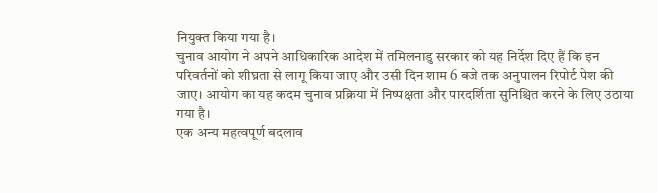नियुक्त किया गया है।
चुनाव आयोग ने अपने आधिकारिक आदेश में तमिलनाडु सरकार को यह निर्देश दिए हैं कि इन परिवर्तनों को शीघ्रता से लागू किया जाए और उसी दिन शाम 6 बजे तक अनुपालन रिपोर्ट पेश की जाए। आयोग का यह कदम चुनाव प्रक्रिया में निष्पक्षता और पारदर्शिता सुनिश्चित करने के लिए उठाया गया है।
एक अन्य महत्वपूर्ण बदलाव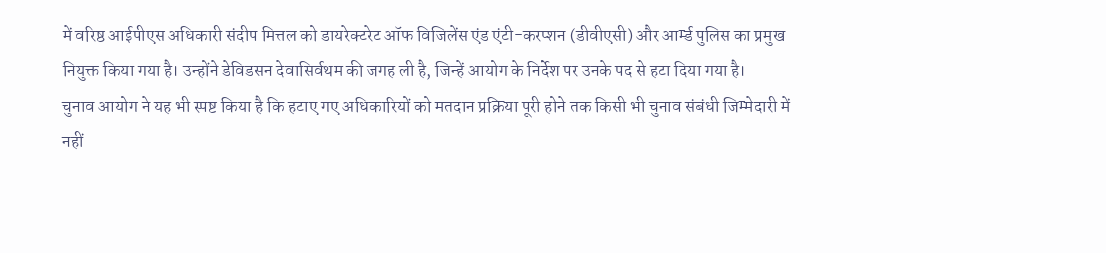में वरिष्ठ आईपीएस अधिकारी संदीप मित्तल को डायरेक्टरेट ऑफ विजिलेंस एंड एंटी-करप्शन (डीवीएसी) और आर्म्ड पुलिस का प्रमुख नियुक्त किया गया है। उन्होंने डेविडसन देवासिर्वथम की जगह ली है, जिन्हें आयोग के निर्देश पर उनके पद से हटा दिया गया है।
चुनाव आयोग ने यह भी स्पष्ट किया है कि हटाए गए अधिकारियों को मतदान प्रक्रिया पूरी होने तक किसी भी चुनाव संबंधी जिम्मेदारी में नहीं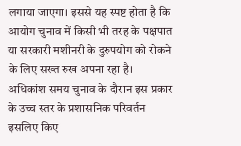लगाया जाएगा। इससे यह स्पष्ट होता है कि आयोग चुनाव में किसी भी तरह के पक्षपात या सरकारी मशीनरी के दुरुपयोग को रोकने के लिए सख्त रुख अपना रहा है।
अधिकांश समय चुनाव के दौरान इस प्रकार के उच्च स्तर के प्रशासनिक परिवर्तन इसलिए किए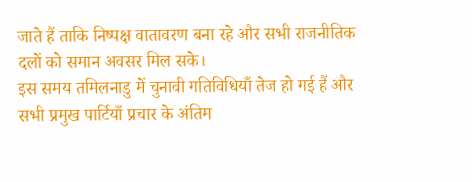जाते हैं ताकि निष्पक्ष वातावरण बना रहे और सभी राजनीतिक दलों को समान अवसर मिल सके।
इस समय तमिलनाडु में चुनावी गतिविधियाँ तेज हो गई हैं और सभी प्रमुख पार्टियाँ प्रचार के अंतिम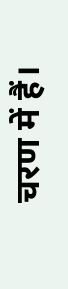चरण में हैं।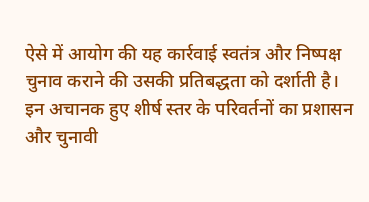ऐसे में आयोग की यह कार्रवाई स्वतंत्र और निष्पक्ष चुनाव कराने की उसकी प्रतिबद्धता को दर्शाती है।
इन अचानक हुए शीर्ष स्तर के परिवर्तनों का प्रशासन और चुनावी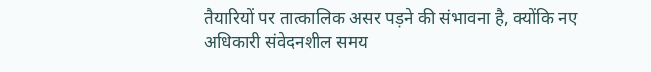तैयारियों पर तात्कालिक असर पड़ने की संभावना है, क्योंकि नए अधिकारी संवेदनशील समय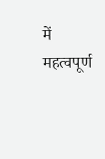में महत्वपूर्ण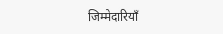जिम्मेदारियाँ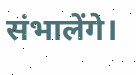संभालेंगे।